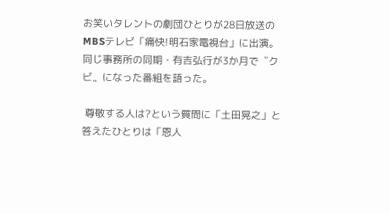お笑いタレントの劇団ひとりが28日放送のMBSテレビ「痛快!明石家電視台」に出演。同じ事務所の同期・有吉弘行が3か月で〝クビ〟になった番組を語った。

 尊敬する人は?という質問に「土田晃之」と答えたひとりは「恩人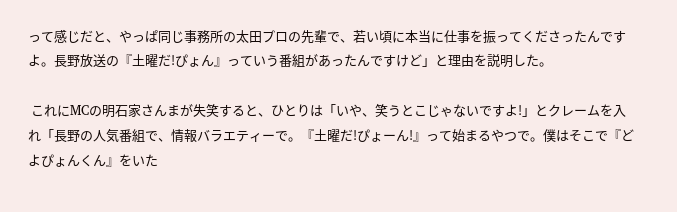って感じだと、やっぱ同じ事務所の太田プロの先輩で、若い頃に本当に仕事を振ってくださったんですよ。長野放送の『土曜だ!ぴょん』っていう番組があったんですけど」と理由を説明した。

 これにMCの明石家さんまが失笑すると、ひとりは「いや、笑うとこじゃないですよ!」とクレームを入れ「長野の人気番組で、情報バラエティーで。『土曜だ!ぴょーん!』って始まるやつで。僕はそこで『どよぴょんくん』をいた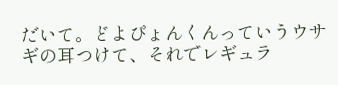だいて。どよぴょんくんっていうウサギの耳つけて、それでレギュラ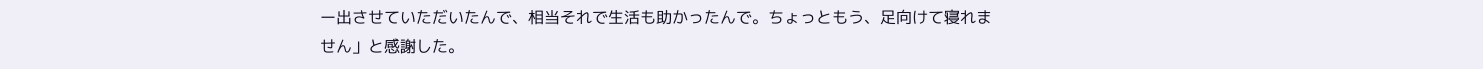ー出させていただいたんで、相当それで生活も助かったんで。ちょっともう、足向けて寝れません」と感謝した。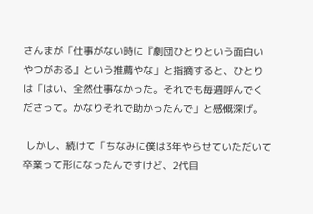さんまが「仕事がない時に『劇団ひとりという面白いやつがおる』という推薦やな」と指摘すると、ひとりは「はい、全然仕事なかった。それでも毎週呼んでくださって。かなりそれで助かったんで」と感慨深げ。

 しかし、続けて「ちなみに僕は3年やらせていただいて卒業って形になったんですけど、2代目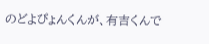のどよぴょんくんが、有吉くんで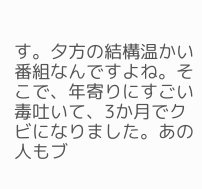す。夕方の結構温かい番組なんですよね。そこで、年寄りにすごい毒吐いて、3か月でクビになりました。あの人もブ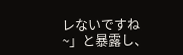レないですね~」と暴露し、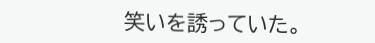笑いを誘っていた。